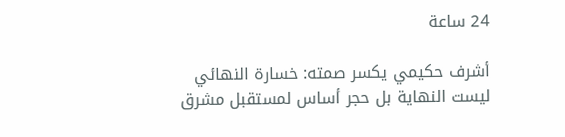24 ساعة

أشرف حكيمي يكسر صمته: خسارة النهائي ليست النهاية بل حجر أساس لمستقبل مشرق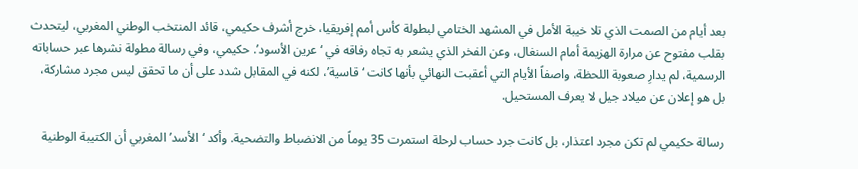بعد أيام من الصمت الذي تلا خيبة الأمل في المشهد الختامي لبطولة كأس أمم إفريقيا، خرج أشرف حكيمي، قائد المنتخب الوطني المغربي، ليتحدث بقلب مفتوح عن مرارة الهزيمة أمام السنغال، وعن الفخر الذي يشعر به تجاه رفاقه في ‘عرين الأسود’. حكيمي، وفي رسالة مطولة نشرها عبر حساباته الرسمية، لم يدارِ صعوبة اللحظة، واصفاً الأيام التي أعقبت النهائي بأنها كانت ‘قاسية’، لكنه في المقابل شدد على أن ما تحقق ليس مجرد مشاركة، بل هو إعلان عن ميلاد جيل لا يعرف المستحيل.

رسالة حكيمي لم تكن مجرد اعتذار، بل كانت جرد حساب لرحلة استمرت 35 يوماً من الانضباط والتضحية. وأكد ‘الأسد’ المغربي أن الكتيبة الوطنية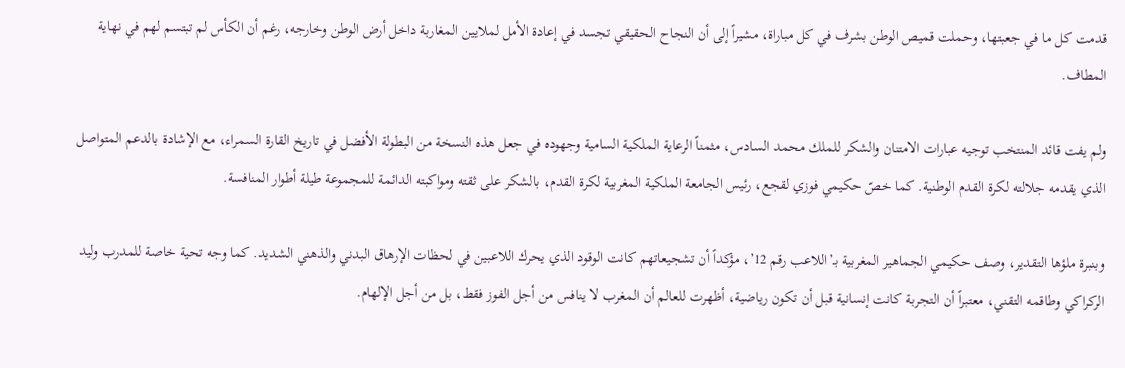قدمت كل ما في جعبتها، وحملت قميص الوطن بشرف في كل مباراة، مشيراً إلى أن النجاح الحقيقي تجسد في إعادة الأمل لملايين المغاربة داخل أرض الوطن وخارجه، رغم أن الكأس لم تبتسم لهم في نهاية المطاف.

ولم يفت قائد المنتخب توجيه عبارات الامتنان والشكر للملك محمد السادس، مثمناً الرعاية الملكية السامية وجهوده في جعل هذه النسخة من البطولة الأفضل في تاريخ القارة السمراء، مع الإشادة بالدعم المتواصل الذي يقدمه جلالته لكرة القدم الوطنية. كما خصّ حكيمي فوزي لقجع، رئيس الجامعة الملكية المغربية لكرة القدم، بالشكر على ثقته ومواكبته الدائمة للمجموعة طيلة أطوار المنافسة.

وبنبرة ملؤها التقدير، وصف حكيمي الجماهير المغربية بـ’اللاعب رقم 12’، مؤكداً أن تشجيعاتهم كانت الوقود الذي يحرك اللاعبين في لحظات الإرهاق البدني والذهني الشديد. كما وجه تحية خاصة للمدرب وليد الركراكي وطاقمه التقني، معتبراً أن التجربة كانت إنسانية قبل أن تكون رياضية، أظهرت للعالم أن المغرب لا ينافس من أجل الفوز فقط، بل من أجل الإلهام.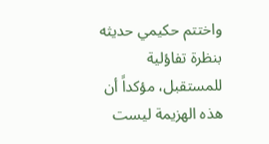واختتم حكيمي حديثه بنظرة تفاؤلية للمستقبل، مؤكداً أن هذه الهزيمة ليست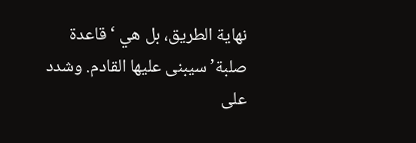نهاية الطريق، بل هي ‘قاعدة صلبة’ سيبنى عليها القادم. وشدد على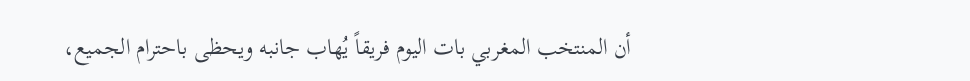أن المنتخب المغربي بات اليوم فريقاً يُهاب جانبه ويحظى باحترام الجميع،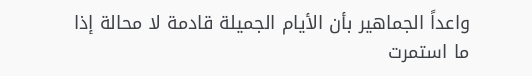واعداً الجماهير بأن الأيام الجميلة قادمة لا محالة إذا ما استمرت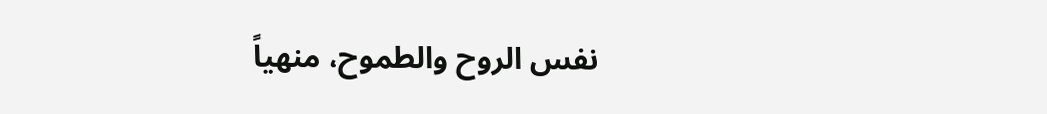نفس الروح والطموح، منهياً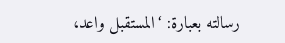رسالته بعبارة: ‘المستقبل واعد،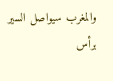والمغرب سيواصل السير برأس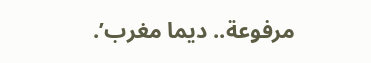مرفوعة.. ديما مغرب’.